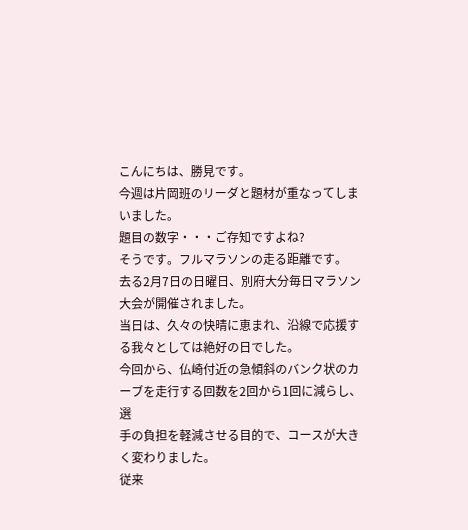こんにちは、勝見です。
今週は片岡班のリーダと題材が重なってしまいました。
題目の数字・・・ご存知ですよね?
そうです。フルマラソンの走る距離です。
去る2月7日の日曜日、別府大分毎日マラソン大会が開催されました。
当日は、久々の快晴に恵まれ、沿線で応援する我々としては絶好の日でした。
今回から、仏崎付近の急傾斜のバンク状のカーブを走行する回数を2回から1回に減らし、選
手の負担を軽減させる目的で、コースが大きく変わりました。
従来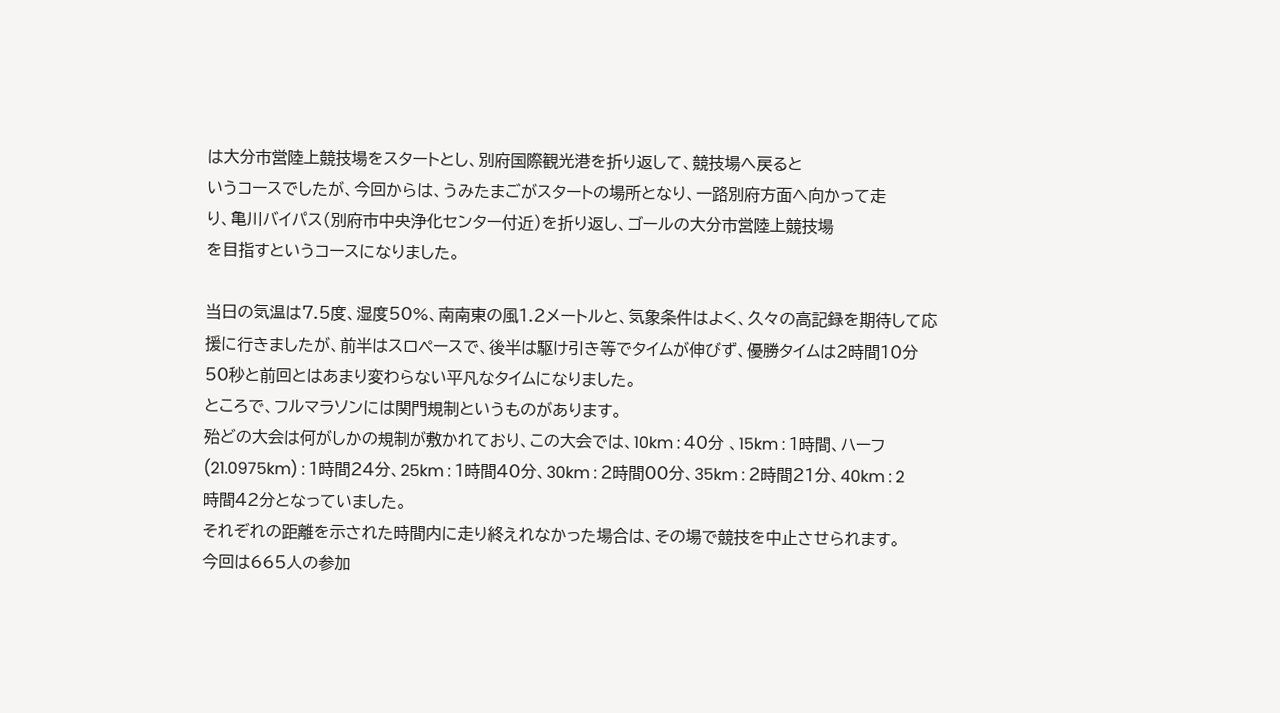は大分市営陸上競技場をスタートとし、別府国際観光港を折り返して、競技場へ戻ると
いうコースでしたが、今回からは、うみたまごがスタートの場所となり、一路別府方面へ向かって走
り、亀川バイパス(別府市中央浄化センター付近)を折り返し、ゴールの大分市営陸上競技場
を目指すというコースになりました。

当日の気温は7.5度、湿度50%、南南東の風1.2メートルと、気象条件はよく、久々の高記録を期待して応援に行きましたが、前半はスロペースで、後半は駆け引き等でタイムが伸びず、優勝タイムは2時間10分50秒と前回とはあまり変わらない平凡なタイムになりました。
ところで、フルマラソンには関門規制というものがあります。
殆どの大会は何がしかの規制が敷かれており、この大会では、10km : 40分 、15km : 1時間、ハーフ(21.0975km) : 1時間24分、25km : 1時間40分、30km : 2時間00分、35km : 2時間21分、40km : 2時間42分となっていました。
それぞれの距離を示された時間内に走り終えれなかった場合は、その場で競技を中止させられます。
今回は665人の参加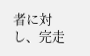者に対し、完走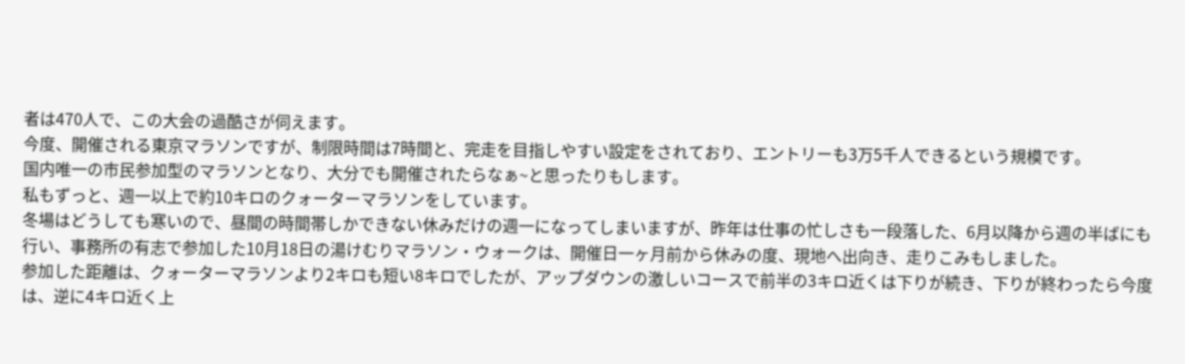者は470人で、この大会の過酷さが伺えます。
今度、開催される東京マラソンですが、制限時間は7時間と、完走を目指しやすい設定をされており、エントリーも3万5千人できるという規模です。
国内唯一の市民参加型のマラソンとなり、大分でも開催されたらなぁ~と思ったりもします。
私もずっと、週一以上で約10キロのクォーターマラソンをしています。
冬場はどうしても寒いので、昼間の時間帯しかできない休みだけの週一になってしまいますが、昨年は仕事の忙しさも一段落した、6月以降から週の半ばにも行い、事務所の有志で参加した10月18日の湯けむりマラソン・ウォークは、開催日一ヶ月前から休みの度、現地へ出向き、走りこみもしました。
参加した距離は、クォーターマラソンより2キロも短い8キロでしたが、アップダウンの激しいコースで前半の3キロ近くは下りが続き、下りが終わったら今度は、逆に4キロ近く上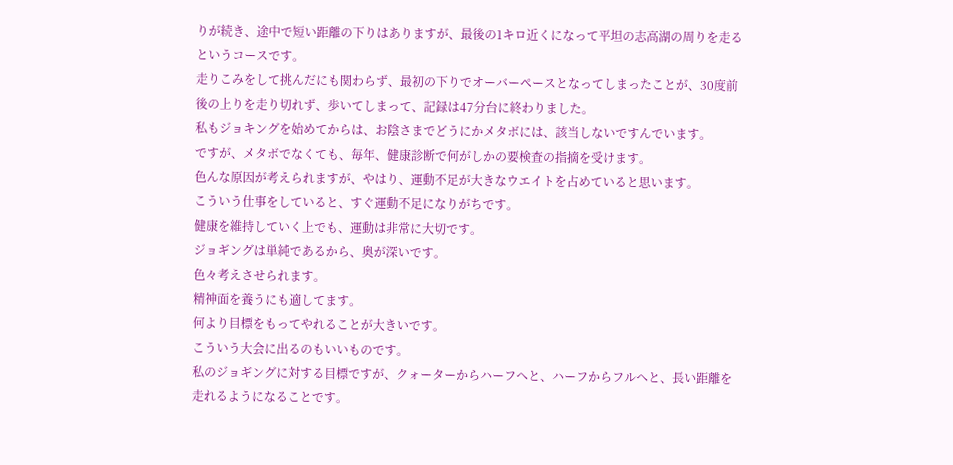りが続き、途中で短い距離の下りはありますが、最後の1キロ近くになって平坦の志高湖の周りを走るというコースです。
走りこみをして挑んだにも関わらず、最初の下りでオーバーペースとなってしまったことが、30度前後の上りを走り切れず、歩いてしまって、記録は47分台に終わりました。
私もジョキングを始めてからは、お陰さまでどうにかメタボには、該当しないですんでいます。
ですが、メタボでなくても、毎年、健康診断で何がしかの要検査の指摘を受けます。
色んな原因が考えられますが、やはり、運動不足が大きなウエイトを占めていると思います。
こういう仕事をしていると、すぐ運動不足になりがちです。
健康を維持していく上でも、運動は非常に大切です。
ジョギングは単純であるから、奥が深いです。
色々考えさせられます。
精神面を養うにも適してます。
何より目標をもってやれることが大きいです。
こういう大会に出るのもいいものです。
私のジョギングに対する目標ですが、クォーターからハーフへと、ハーフからフルへと、長い距離を走れるようになることです。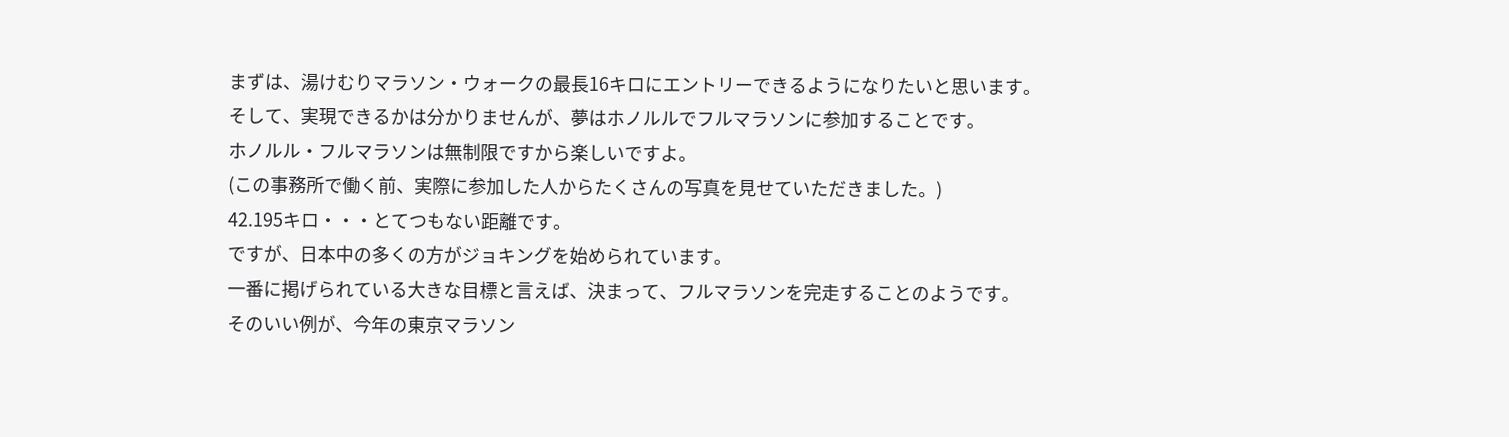まずは、湯けむりマラソン・ウォークの最長16キロにエントリーできるようになりたいと思います。
そして、実現できるかは分かりませんが、夢はホノルルでフルマラソンに参加することです。
ホノルル・フルマラソンは無制限ですから楽しいですよ。
(この事務所で働く前、実際に参加した人からたくさんの写真を見せていただきました。)
42.195キロ・・・とてつもない距離です。
ですが、日本中の多くの方がジョキングを始められています。
一番に掲げられている大きな目標と言えば、決まって、フルマラソンを完走することのようです。
そのいい例が、今年の東京マラソン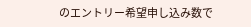のエントリー希望申し込み数で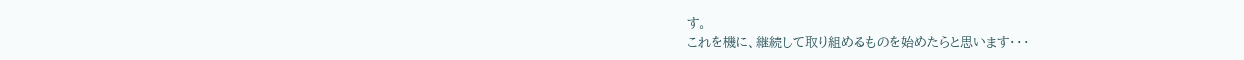す。
これを機に、継続して取り組めるものを始めたらと思います・・・